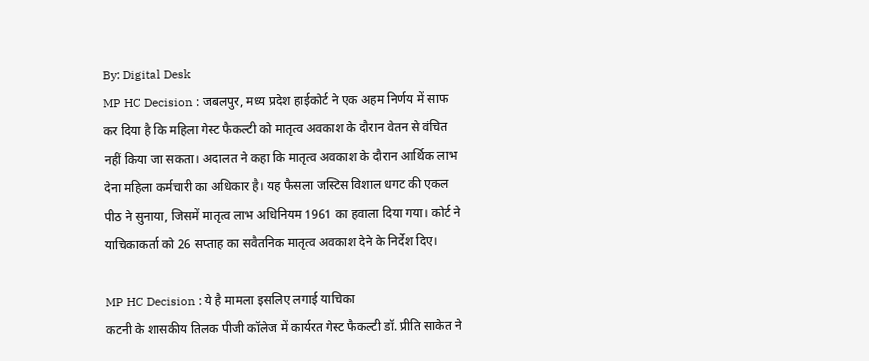By: Digital Desk
MP HC Decision : जबलपुर, मध्य प्रदेश हाईकोर्ट ने एक अहम निर्णय में साफ कर दिया है कि महिला गेस्ट फैकल्टी को मातृत्व अवकाश के दौरान वेतन से वंचित नहीं किया जा सकता। अदालत ने कहा कि मातृत्व अवकाश के दौरान आर्थिक लाभ देना महिला कर्मचारी का अधिकार है। यह फैसला जस्टिस विशाल धगट की एकल पीठ ने सुनाया, जिसमें मातृत्व लाभ अधिनियम 1961 का हवाला दिया गया। कोर्ट ने याचिकाकर्ता को 26 सप्ताह का सवैतनिक मातृत्व अवकाश देने के निर्देश दिए।

MP HC Decision : ये है मामला इसलिए लगाई याचिका
कटनी के शासकीय तिलक पीजी कॉलेज में कार्यरत गेस्ट फैकल्टी डॉ. प्रीति साकेत ने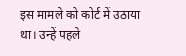इस मामले को कोर्ट में उठाया था। उन्हें पहले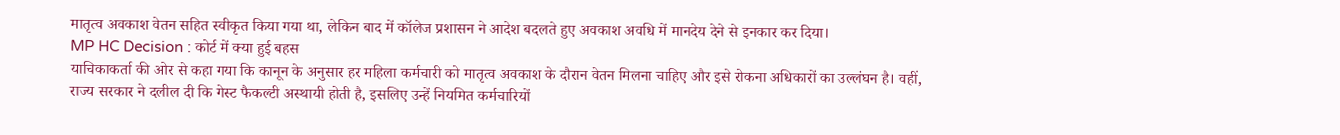मातृत्व अवकाश वेतन सहित स्वीकृत किया गया था, लेकिन बाद में कॉलेज प्रशासन ने आदेश बदलते हुए अवकाश अवधि में मानदेय देने से इनकार कर दिया।
MP HC Decision : कोर्ट में क्या हुई बहस
याचिकाकर्ता की ओर से कहा गया कि कानून के अनुसार हर महिला कर्मचारी को मातृत्व अवकाश के दौरान वेतन मिलना चाहिए और इसे रोकना अधिकारों का उल्लंघन है। वहीं, राज्य सरकार ने दलील दी कि गेस्ट फैकल्टी अस्थायी होती है, इसलिए उन्हें नियमित कर्मचारियों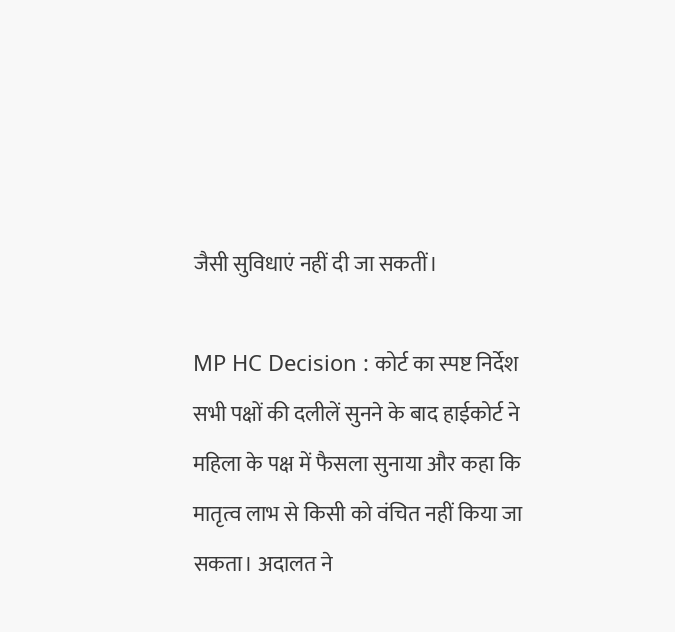जैसी सुविधाएं नहीं दी जा सकतीं।

MP HC Decision : कोर्ट का स्पष्ट निर्देश
सभी पक्षों की दलीलें सुनने के बाद हाईकोर्ट ने महिला के पक्ष में फैसला सुनाया और कहा कि मातृत्व लाभ से किसी को वंचित नहीं किया जा सकता। अदालत ने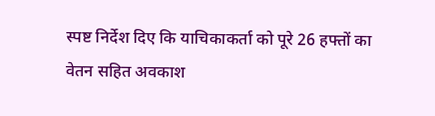स्पष्ट निर्देश दिए कि याचिकाकर्ता को पूरे 26 हफ्तों का वेतन सहित अवकाश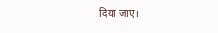दिया जाए।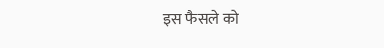इस फैसले को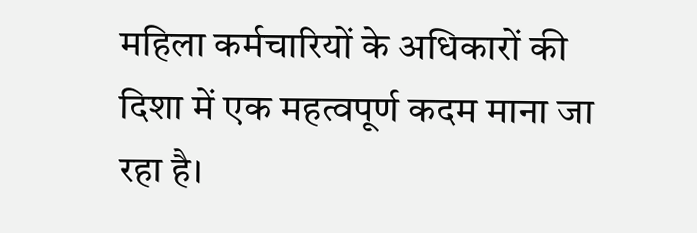महिला कर्मचारियों के अधिकारों की दिशा में एक महत्वपूर्ण कदम माना जा रहा है।